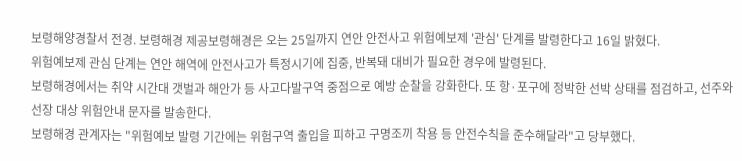보령해양경찰서 전경. 보령해경 제공보령해경은 오는 25일까지 연안 안전사고 위험예보제 '관심' 단계를 발령한다고 16일 밝혔다.
위험예보제 관심 단계는 연안 해역에 안전사고가 특정시기에 집중, 반복돼 대비가 필요한 경우에 발령된다.
보령해경에서는 취약 시간대 갯벌과 해안가 등 사고다발구역 중점으로 예방 순찰을 강화한다. 또 항·포구에 정박한 선박 상태를 점검하고, 선주와 선장 대상 위험안내 문자를 발송한다.
보령해경 관계자는 "위험예보 발령 기간에는 위험구역 출입을 피하고 구명조끼 착용 등 안전수칙을 준수해달라"고 당부했다.